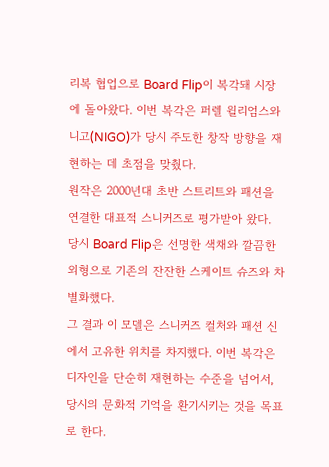리복 협업으로 Board Flip이 복각돼 시장에 돌아왔다. 이번 복각은 퍼렐 윌리엄스와 니고(NIGO)가 당시 주도한 창작 방향을 재현하는 데 초점을 맞췄다.
원작은 2000년대 초반 스트리트와 패션을 연결한 대표적 스니커즈로 평가받아 왔다. 당시 Board Flip은 선명한 색채와 깔끔한 외형으로 기존의 잔잔한 스케이트 슈즈와 차별화했다.
그 결과 이 모델은 스니커즈 컬처와 패션 신에서 고유한 위치를 차지했다. 이번 복각은 디자인을 단순히 재현하는 수준을 넘어서, 당시의 문화적 기억을 환기시키는 것을 목표로 한다.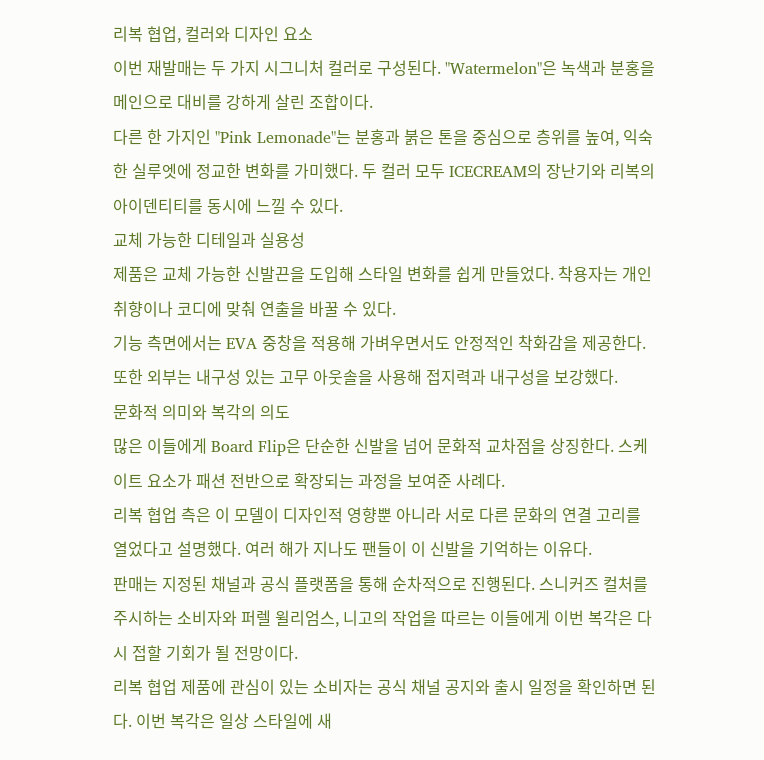리복 협업, 컬러와 디자인 요소
이번 재발매는 두 가지 시그니처 컬러로 구성된다. "Watermelon"은 녹색과 분홍을 메인으로 대비를 강하게 살린 조합이다.
다른 한 가지인 "Pink Lemonade"는 분홍과 붉은 톤을 중심으로 층위를 높여, 익숙한 실루엣에 정교한 변화를 가미했다. 두 컬러 모두 ICECREAM의 장난기와 리복의 아이덴티티를 동시에 느낄 수 있다.
교체 가능한 디테일과 실용성
제품은 교체 가능한 신발끈을 도입해 스타일 변화를 쉽게 만들었다. 착용자는 개인 취향이나 코디에 맞춰 연출을 바꿀 수 있다.
기능 측면에서는 EVA 중창을 적용해 가벼우면서도 안정적인 착화감을 제공한다. 또한 외부는 내구성 있는 고무 아웃솔을 사용해 접지력과 내구성을 보강했다.
문화적 의미와 복각의 의도
많은 이들에게 Board Flip은 단순한 신발을 넘어 문화적 교차점을 상징한다. 스케이트 요소가 패션 전반으로 확장되는 과정을 보여준 사례다.
리복 협업 측은 이 모델이 디자인적 영향뿐 아니라 서로 다른 문화의 연결 고리를 열었다고 설명했다. 여러 해가 지나도 팬들이 이 신발을 기억하는 이유다.
판매는 지정된 채널과 공식 플랫폼을 통해 순차적으로 진행된다. 스니커즈 컬처를 주시하는 소비자와 퍼렐 윌리엄스, 니고의 작업을 따르는 이들에게 이번 복각은 다시 접할 기회가 될 전망이다.
리복 협업 제품에 관심이 있는 소비자는 공식 채널 공지와 출시 일정을 확인하면 된다. 이번 복각은 일상 스타일에 새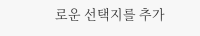로운 선택지를 추가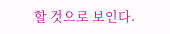할 것으로 보인다.